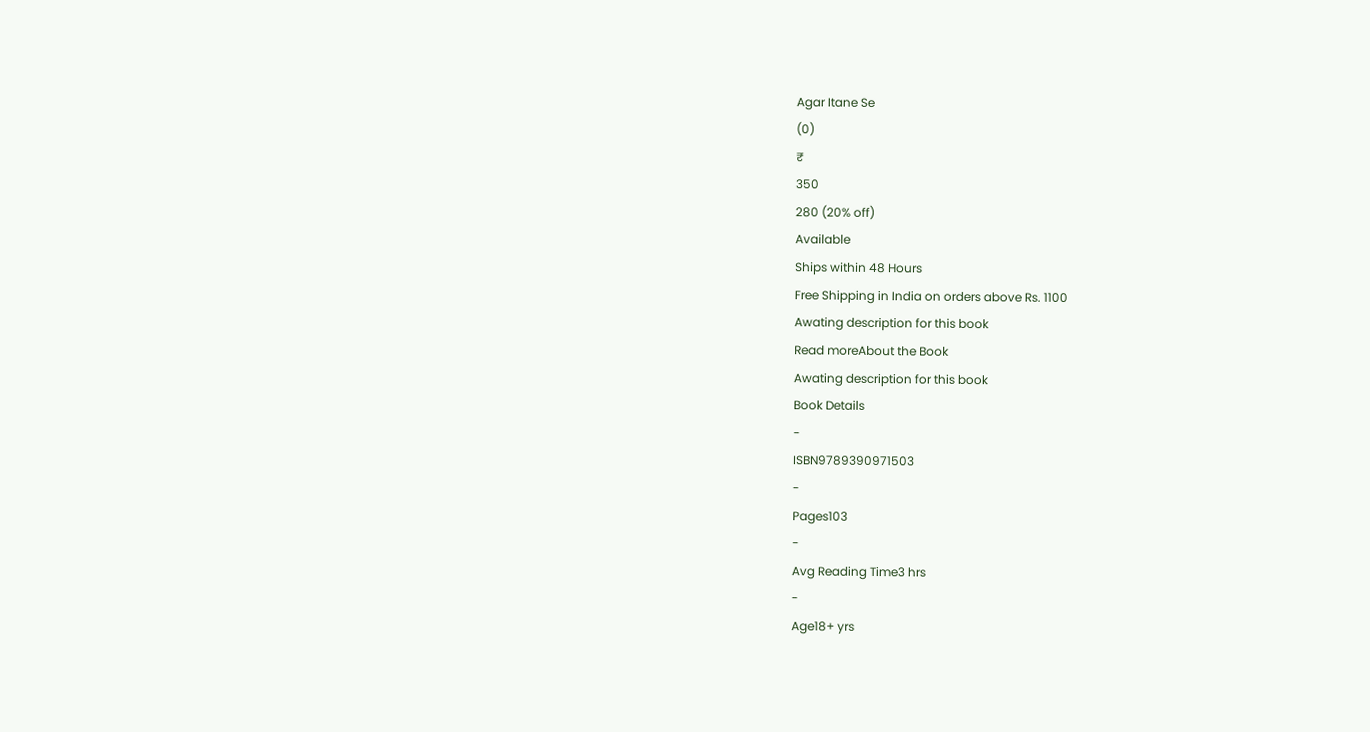Agar Itane Se
(0)
₹
350
280 (20% off)
Available
Ships within 48 Hours
Free Shipping in India on orders above Rs. 1100
Awating description for this book
Read moreAbout the Book
Awating description for this book
Book Details
-
ISBN9789390971503
-
Pages103
-
Avg Reading Time3 hrs
-
Age18+ yrs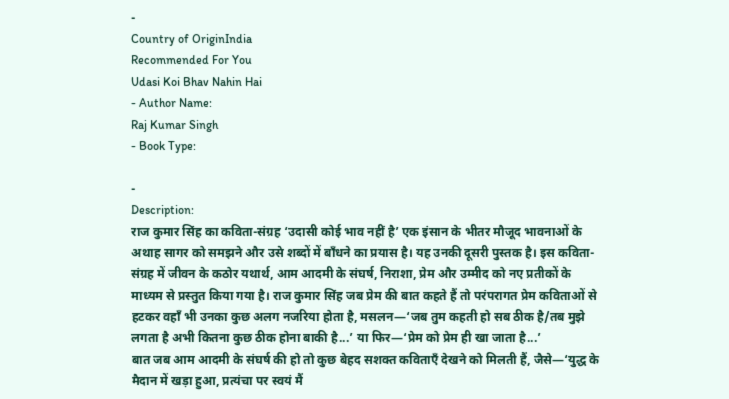-
Country of OriginIndia
Recommended For You
Udasi Koi Bhav Nahin Hai
- Author Name:
Raj Kumar Singh
- Book Type:

-
Description:
राज कुमार सिंह का कविता-संग्रह ‘उदासी कोई भाव नहीं है’ एक इंसान के भीतर मौजूद भावनाओं के अथाह सागर को समझने और उसे शब्दों में बाँधने का प्रयास है। यह उनकी दूसरी पुस्तक है। इस कविता-संग्रह में जीवन के कठोर यथार्थ, आम आदमी के संघर्ष, निराशा, प्रेम और उम्मीद को नए प्रतीकों के माध्यम से प्रस्तुत किया गया है। राज कुमार सिंह जब प्रेम की बात कहते हैं तो परंपरागत प्रेम कविताओं से हटकर वहाँ भी उनका कुछ अलग नजरिया होता है, मसलन—‘जब तुम कहती हो सब ठीक है/तब मुझे लगता है अभी कितना कुछ ठीक होना बाकी है...’ या फिर—‘प्रेम को प्रेम ही खा जाता है...’
बात जब आम आदमी के संघर्ष की हो तो कुछ बेहद सशक्त कविताएँ देखने को मिलती हैं, जैसे—‘युद्ध के मैदान में खड़ा हुआ, प्रत्यंचा पर स्वयं मैं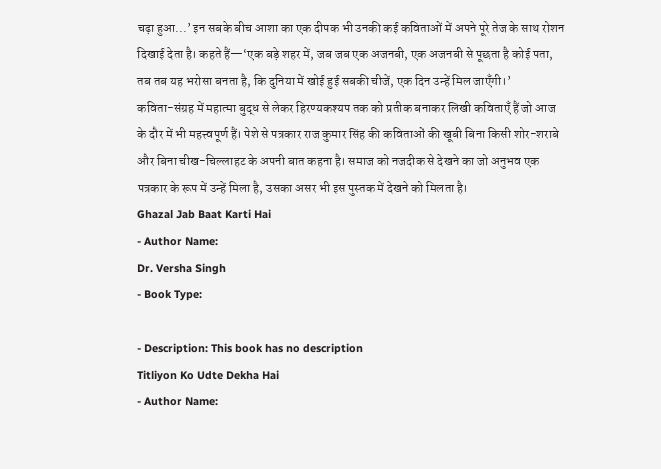चढ़ा हुआ...’ इन सबके बीच आशा का एक दीपक भी उनकी कई कविताओं में अपने पूरे तेज के साथ रोशन दिखाई देता है। कहते हैं—‘एक बड़े शहर में, जब जब एक अजनबी, एक अजनबी से पूछता है कोई पता, तब तब यह भरोसा बनता है, कि दुनिया में खोई हुई सबकी चीजें, एक दिन उन्हें मिल जाएँगी।’
कविता-संग्रह में महात्मा बुद्ध से लेकर हिरण्यकश्यप तक को प्रतीक बनाकर लिखी कविताएँ हैं जो आज के दौर में भी महत्त्वपूर्ण हैं। पेशे से पत्रकार राज कुमार सिंह की कविताओं की खूबी बिना किसी शोर-शराबे और बिना चीख-चिल्लाहट के अपनी बात कहना है। समाज को नजदीक से देखने का जो अनुभव एक पत्रकार के रूप में उन्हें मिला है, उसका असर भी इस पुस्तक में देखने को मिलता है।
Ghazal Jab Baat Karti Hai
- Author Name:
Dr. Versha Singh
- Book Type:

- Description: This book has no description
Titliyon Ko Udte Dekha Hai
- Author Name: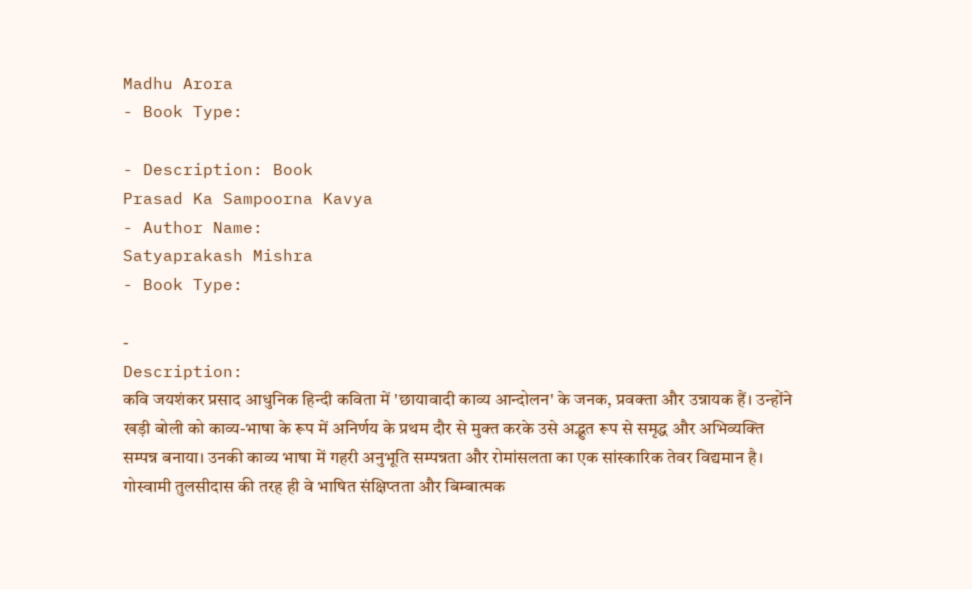Madhu Arora
- Book Type:

- Description: Book
Prasad Ka Sampoorna Kavya
- Author Name:
Satyaprakash Mishra
- Book Type:

-
Description:
कवि जयशंकर प्रसाद आधुनिक हिन्दी कविता में 'छायावादी काव्य आन्दोलन' के जनक, प्रवक्ता और उन्नायक हैं। उन्होंने खड़ी बोली को काव्य-भाषा के रूप में अनिर्णय के प्रथम दौर से मुक्त करके उसे अद्भुत रूप से समृद्ध और अभिव्यक्ति सम्पन्न बनाया। उनकी काव्य भाषा में गहरी अनुभूति सम्पन्नता और रोमांसलता का एक सांस्कारिक तेवर विद्यमान है। गोस्वामी तुलसीदास की तरह ही वे भाषित संक्षिप्तता और बिम्बात्मक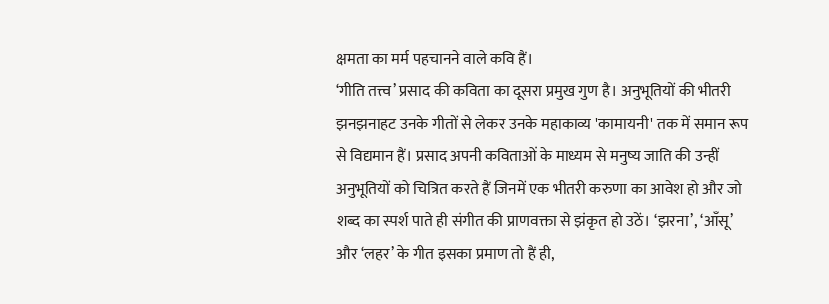क्षमता का मर्म पहचानने वाले कवि हैं।
‘गीति तत्त्व’ प्रसाद की कविता का दूसरा प्रमुख गुण है। अनुभूतियों की भीतरी झनझनाहट उनके गीतों से लेकर उनके महाकाव्य 'कामायनी' तक में समान रूप से विद्यमान हैं। प्रसाद अपनी कविताओं के माध्यम से मनुष्य जाति की उन्हीं अनुभूतियों को चित्रित करते हैं जिनमें एक भीतरी करुणा का आवेश हो और जो शब्द का स्पर्श पाते ही संगीत की प्राणवक्ता से झंकृत हो उठें। ‘झरना’, ‘आँसू’ और ‘लहर’ के गीत इसका प्रमाण तो हैं ही,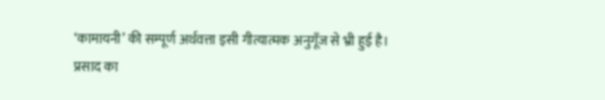‘कामायनी’ की सम्पूर्ण अर्थवत्ता इसी गीत्यात्मक अनुगूँज से भ्री हुई है।
प्रसाद का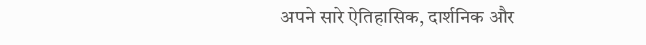अपने सारे ऐतिहासिक, दार्शनिक और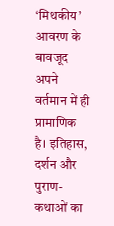‘मिथकीय’ आवरण के बावजूद अपने वर्तमान में ही प्रामाणिक है। इतिहास, दर्शन और पुराण-कथाओं का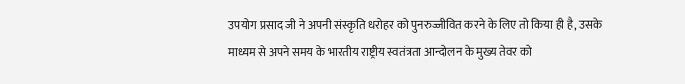उपयोग प्रसाद जी ने अपनी संस्कृति धरोहर को पुनरुज्जीवित करने के लिए तो किया ही है, उसके माध्यम से अपने समय के भारतीय राष्ट्रीय स्वतंत्रता आन्दोलन के मुख्य तेवर को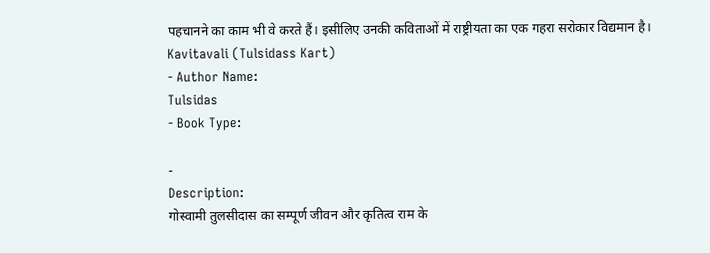पहचानने का काम भी वे करते हैं। इसीलिए उनकी कविताओं में राष्ट्रीयता का एक गहरा सरोकार विद्यमान है।
Kavitavali (Tulsidass Kart)
- Author Name:
Tulsidas
- Book Type:

-
Description:
गोस्वामी तुलसीदास का सम्पूर्ण जीवन और कृतित्व राम के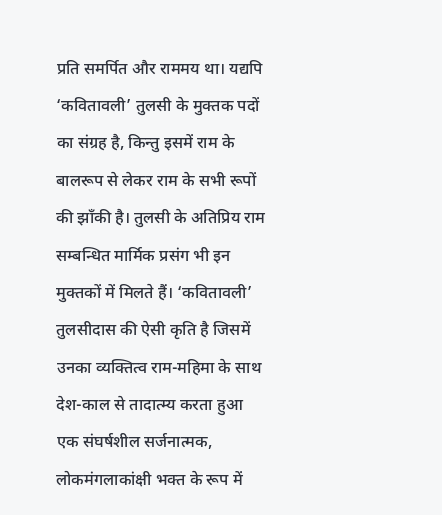प्रति समर्पित और राममय था। यद्यपि ‘कवितावली’ तुलसी के मुक्तक पदों का संग्रह है, किन्तु इसमें राम के बालरूप से लेकर राम के सभी रूपों की झाँकी है। तुलसी के अतिप्रिय राम सम्बन्धित मार्मिक प्रसंग भी इन मुक्तकों में मिलते हैं। ‘कवितावली’ तुलसीदास की ऐसी कृति है जिसमें उनका व्यक्तित्व राम-महिमा के साथ देश-काल से तादात्म्य करता हुआ एक संघर्षशील सर्जनात्मक, लोकमंगलाकांक्षी भक्त के रूप में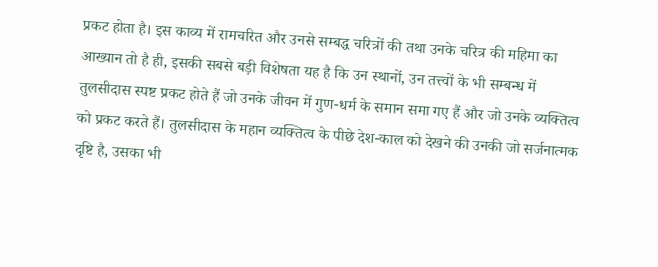प्रकट होता है। इस काव्य में रामचरित और उनसे सम्बद्ध चरित्रों की तथा उनके चरित्र की महिमा का आख्यान तो है ही, इसकी सबसे बड़ी विशेषता यह है कि उन स्थानों, उन तत्त्वों के भी सम्बन्ध में तुलसीदास स्पष्ट प्रकट होते हैं जो उनके जीवन में गुण-धर्म के समान समा गए हैं और जो उनके व्यक्तित्व को प्रकट करते हैं। तुलसीदास के महान व्यक्तित्व के पीछे देश-काल को देखने की उनकी जो सर्जनात्मक दृष्टि है, उसका भी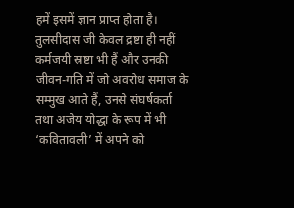हमें इसमें ज्ञान प्राप्त होता है।
तुलसीदास जी केवल द्रष्टा ही नहीं कर्मजयी स्रष्टा भी हैं और उनकी जीवन-गति में जो अवरोध समाज के सम्मुख आते हैं, उनसे संघर्षकर्ता तथा अजेय योद्धा के रूप में भी ‘कवितावली’ में अपने को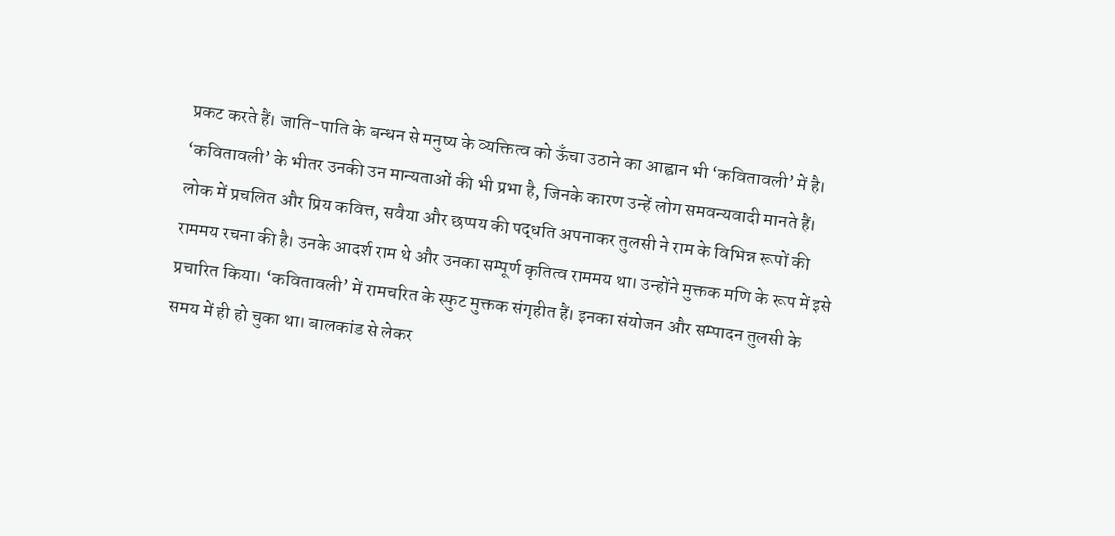प्रकट करते हैं। जाति-पाति के बन्धन से मनुष्य के व्यक्तित्व को ऊँचा उठाने का आह्वान भी ‘कवितावली’ में है। ‘कवितावली’ के भीतर उनकी उन मान्यताओं की भी प्रभा है, जिनके कारण उन्हें लोग समवन्यवादी मानते हैं। लोक में प्रचलित और प्रिय कवित्त, सवैया और छप्पय की पद्धति अपनाकर तुलसी ने राम के विभिन्न रूपों की राममय रचना की है। उनके आदर्श राम थे और उनका सम्पूर्ण कृतित्व राममय था। उन्होंने मुक्तक मणि के रूप में इसे प्रचारित किया। ‘कवितावली’ में रामचरित के स्फुट मुक्तक संगृहीत हैं। इनका संयोजन और सम्पादन तुलसी के समय में ही हो चुका था। बालकांड से लेकर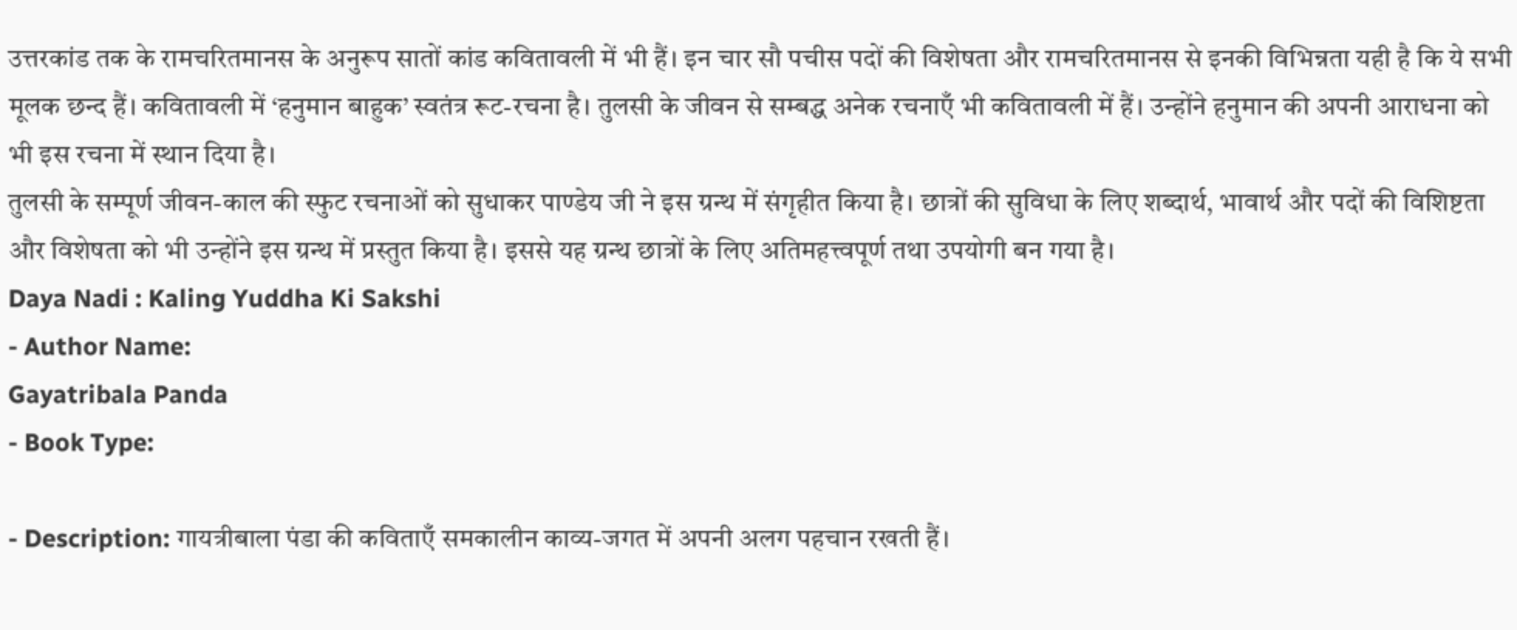उत्तरकांड तक के रामचरितमानस के अनुरूप सातों कांड कवितावली में भी हैं। इन चार सौ पचीस पदों की विशेषता और रामचरितमानस से इनकी विभिन्नता यही है कि ये सभी मूलक छन्द हैं। कवितावली में ‘हनुमान बाहुक’ स्वतंत्र रूट-रचना है। तुलसी के जीवन से सम्बद्ध अनेक रचनाएँ भी कवितावली में हैं। उन्होंने हनुमान की अपनी आराधना को भी इस रचना में स्थान दिया है।
तुलसी के सम्पूर्ण जीवन-काल की स्फुट रचनाओं को सुधाकर पाण्डेय जी ने इस ग्रन्थ में संगृहीत किया है। छात्रों की सुविधा के लिए शब्दार्थ, भावार्थ और पदों की विशिष्टता और विशेषता को भी उन्होंने इस ग्रन्थ में प्रस्तुत किया है। इससे यह ग्रन्थ छात्रों के लिए अतिमहत्त्वपूर्ण तथा उपयोगी बन गया है।
Daya Nadi : Kaling Yuddha Ki Sakshi
- Author Name:
Gayatribala Panda
- Book Type:

- Description: गायत्रीबाला पंडा की कविताएँ समकालीन काव्य-जगत में अपनी अलग पहचान रखती हैं।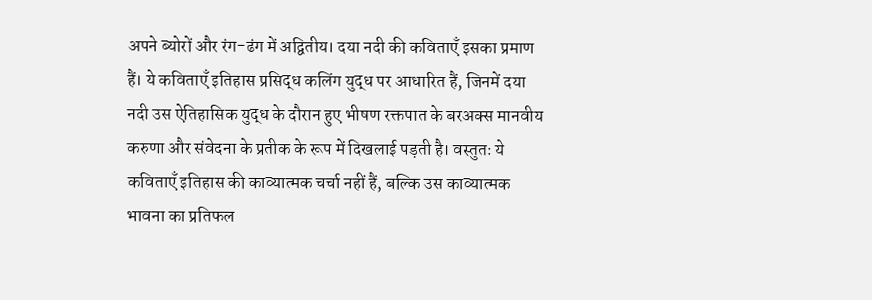अपने ब्योरों और रंग-ढंग में अद्वितीय। दया नदी की कविताएँ इसका प्रमाण हैं। ये कविताएँ इतिहास प्रसिद्ध कलिंग युद्ध पर आधारित हैं, जिनमें दया नदी उस ऐतिहासिक युद्ध के दौरान हुए भीषण रक्तपात के बरअक्स मानवीय करुणा और संवेदना के प्रतीक के रूप में दिखलाई पड़ती है। वस्तुतः ये कविताएँ इतिहास की काव्यात्मक चर्चा नहीं हैं, बल्कि उस काव्यात्मक भावना का प्रतिफल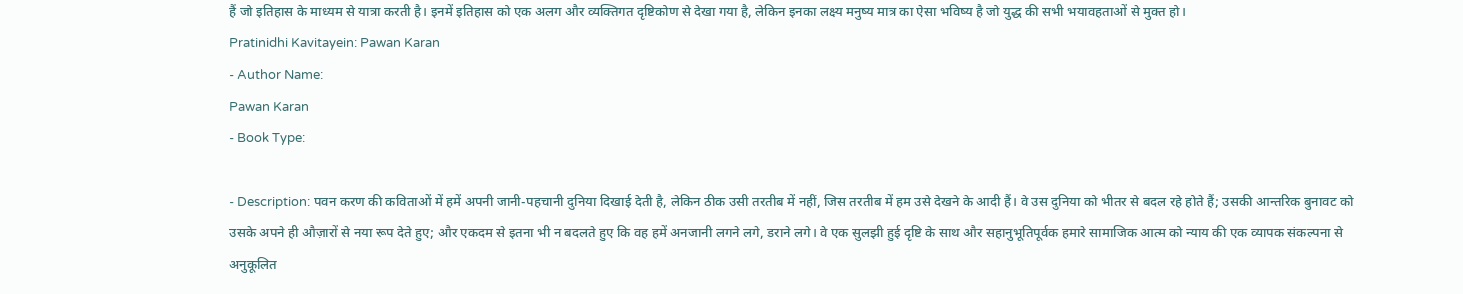हैं जो इतिहास के माध्यम से यात्रा करती है। इनमें इतिहास को एक अलग और व्यक्तिगत दृष्टिकोण से देखा गया है, लेकिन इनका लक्ष्य मनुष्य मात्र का ऐसा भविष्य है जो युद्ध की सभी भयावहताओं से मुक्त हो।
Pratinidhi Kavitayein: Pawan Karan
- Author Name:
Pawan Karan
- Book Type:

- Description: पवन करण की कविताओं में हमें अपनी जानी-पहचानी दुनिया दिखाई देती है, लेकिन ठीक उसी तरतीब में नहीं, जिस तरतीब में हम उसे देखने के आदी हैं। वे उस दुनिया को भीतर से बदल रहे होते हैं; उसकी आन्तरिक बुनावट को उसके अपने ही औज़ारों से नया रूप देते हुए; और एकदम से इतना भी न बदलते हुए कि वह हमें अनजानी लगने लगे, डराने लगे। वे एक सुलझी हुई दृष्टि के साथ और सहानुभूतिपूर्वक हमारे सामाजिक आत्म को न्याय की एक व्यापक संकल्पना से अनुकूलित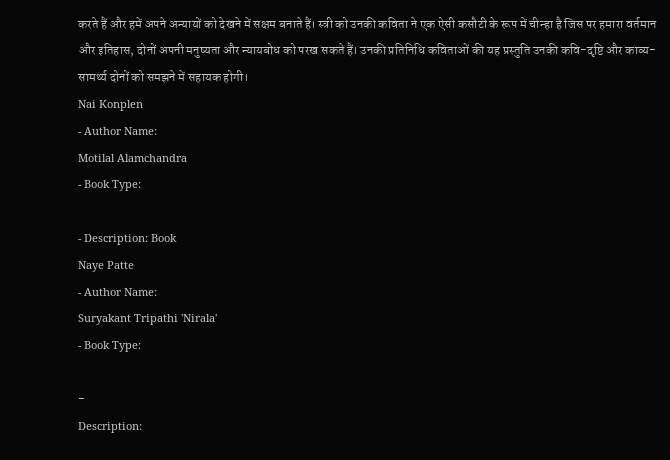करते हैं और हमें अपने अन्यायों को देखने में सक्षम बनाते हैं। स्त्री को उनकी कविता ने एक ऐसी कसौटी के रूप में चीन्हा है जिस पर हमारा वर्तमान और इतिहास, दोनों अपनी मनुष्यता और न्यायबोध को परख सकते हैं। उनकी प्रतिनिधि कविताओं की यह प्रस्तुति उनकी कवि-दृष्टि और काव्य-सामर्थ्य दोनों को समझने में सहायक होगी।
Nai Konplen
- Author Name:
Motilal Alamchandra
- Book Type:

- Description: Book
Naye Patte
- Author Name:
Suryakant Tripathi 'Nirala'
- Book Type:

-
Description: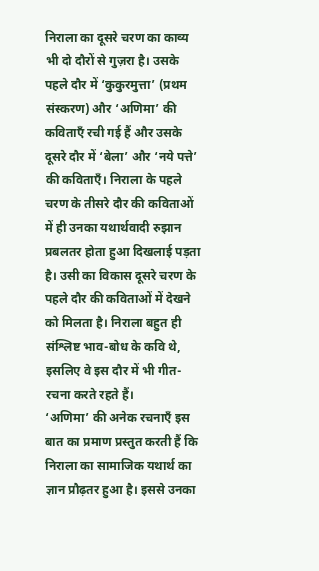निराला का दूसरे चरण का काव्य भी दो दौरों से गुज़रा है। उसके पहले दौर में ‘कुकुरमुत्ता’ (प्रथम संस्करण) और ‘अणिमा’ की कविताएँ रची गई हैं और उसके दूसरे दौर में ‘बेला’ और ‘नये पत्ते’ की कविताएँ। निराला के पहले चरण के तीसरे दौर की कविताओं में ही उनका यथार्थवादी रुझान प्रबलतर होता हुआ दिखलाई पड़ता है। उसी का विकास दूसरे चरण के पहले दौर की कविताओं में देखने को मिलता है। निराला बहुत ही संश्लिष्ट भाव-बोध के कवि थे, इसलिए वे इस दौर में भी गीत-रचना करते रहते हैं।
‘अणिमा’ की अनेक रचनाएँ इस बात का प्रमाण प्रस्तुत करती हैं कि निराला का सामाजिक यथार्थ का ज्ञान प्रौढ़तर हुआ है। इससे उनका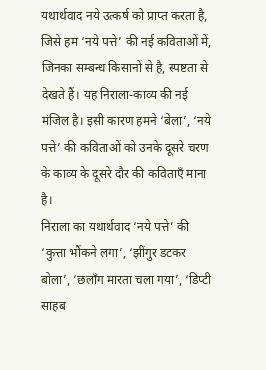यथार्थवाद नये उत्कर्ष को प्राप्त करता है, जिसे हम ‘नये पत्ते’ की नई कविताओं में, जिनका सम्बन्ध किसानों से है, स्पष्टता से देखते हैं। यह निराला-काव्य की नई मंजिल है। इसी कारण हमने ‘बेला’, ‘नये पत्ते’ की कविताओं को उनके दूसरे चरण के काव्य के दूसरे दौर की कविताएँ माना है।
निराला का यथार्थवाद ‘नये पत्ते’ की ‘कुत्ता भौंकने लगा’, ‘झींगुर डटकर बोला’, ‘छलाँग मारता चला गया’, ‘डिप्टी साहब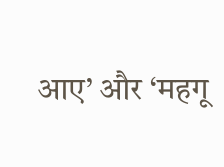आए’ और ‘महगू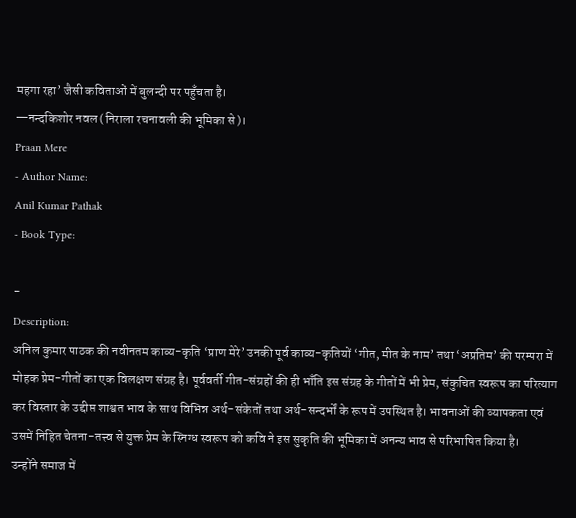महगा रहा’ जैसी कविताओं में बुलन्दी पर पहुँचता है।
—नन्दकिशोर नवल (निराला रचनावली की भूमिका से)।
Praan Mere
- Author Name:
Anil Kumar Pathak
- Book Type:

-
Description:
अनिल कुमार पाठक की नवीनतम काव्य-कृति ‘प्राण मेरे’ उनकी पूर्व काव्य-कृतियों ‘गीत, मीत के नाम’ तथा ‘अप्रतिम’ की परम्परा में मोहक प्रेम-गीतों का एक विलक्षण संग्रह है। पूर्ववर्ती गीत-संग्रहों की ही भाँति इस संग्रह के गीतों में भी प्रेम, संकुचित स्वरूप का परित्याग कर विस्तार के उद्दीप्त शाश्वत भाव के साथ विभिन्न अर्थ-संकेतों तथा अर्थ-सन्दर्भों के रूप में उपस्थित है। भावनाओं की व्यापकता एवं उसमें निहित चेतना-तत्त्व से युक्त प्रेम के स्निग्ध स्वरूप को कवि ने इस सुकृति की भूमिका में अनन्य भाव से परिभाषित किया है।
उन्होंने समाज में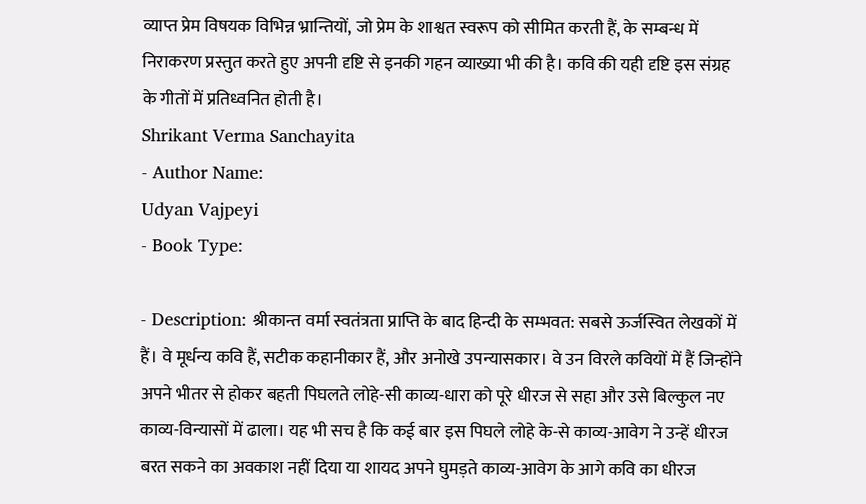व्याप्त प्रेम विषयक विभिन्न भ्रान्तियों, जो प्रेम के शाश्वत स्वरूप को सीमित करती हैं, के सम्बन्ध में निराकरण प्रस्तुत करते हुए अपनी दृष्टि से इनकी गहन व्याख्या भी की है। कवि की यही दृष्टि इस संग्रह के गीतों में प्रतिध्वनित होती है।
Shrikant Verma Sanchayita
- Author Name:
Udyan Vajpeyi
- Book Type:

- Description: श्रीकान्त वर्मा स्वतंत्रता प्राप्ति के बाद हिन्दी के सम्भवत: सबसे ऊर्जस्वित लेखकों में हैं। वे मूर्धन्य कवि हैं, सटीक कहानीकार हैं, और अनोखे उपन्यासकार। वे उन विरले कवियों में हैं जिन्होंने अपने भीतर से होकर बहती पिघलते लोहे-सी काव्य-धारा को पूरे धीरज से सहा और उसे बिल्कुल नए काव्य-विन्यासों में ढाला। यह भी सच है कि कई बार इस पिघले लोहे के-से काव्य-आवेग ने उन्हें धीरज बरत सकने का अवकाश नहीं दिया या शायद अपने घुमड़ते काव्य-आवेग के आगे कवि का धीरज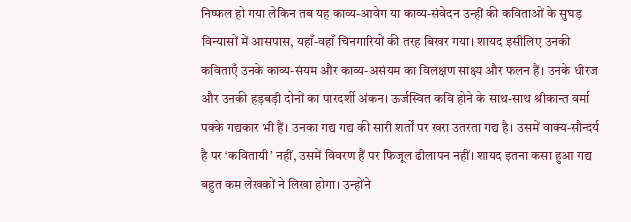निष्फल हो गया लेकिन तब यह काव्य-आवेग या काव्य-संवेदन उन्हीं की कविताओं के सुघड़ विन्यासों में आसपास, यहाँ-वहाँ चिनगारियों की तरह बिखर गया। शायद इसीलिए उनकी कविताएँ उनके काव्य-संयम और काव्य-असंयम का विलक्षण साक्ष्य और फलन हैं। उनके धीरज और उनकी हड़बड़ी दोनों का पारदर्शी अंकन। ऊर्जस्वित कवि होने के साथ-साथ श्रीकान्त वर्मा पक्के गद्यकार भी हैं। उनका गद्य गद्य की सारी शर्तों पर खरा उतरता गद्य है। उसमें वाक्य-सौन्दर्य है पर ‘कवितायी’ नहीं, उसमें विवरण हैं पर फिजूल ढीलापन नहीं। शायद इतना कसा हुआ गद्य बहुत कम लेखकों ने लिखा होगा। उन्होंने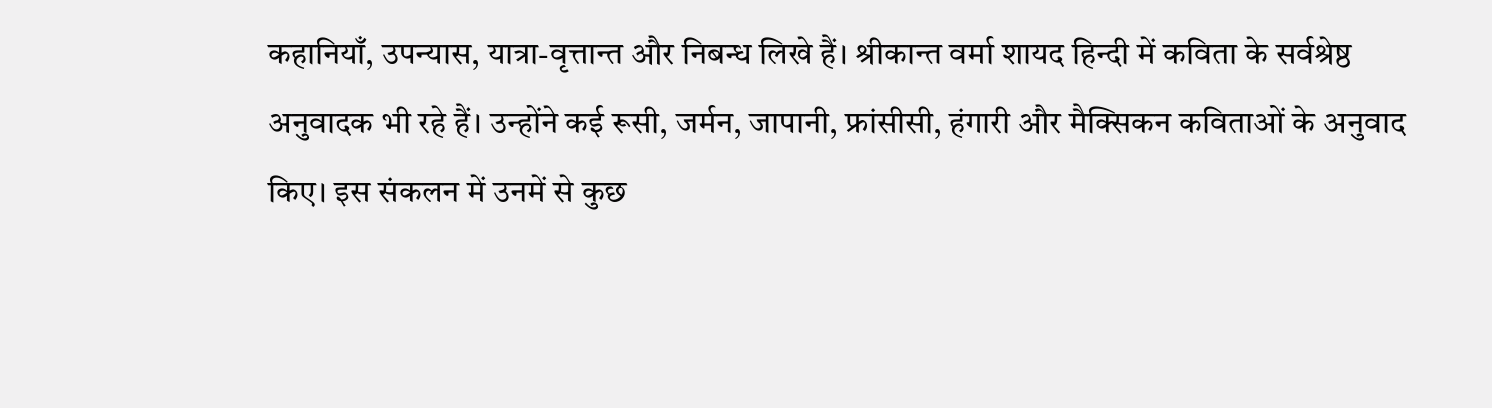कहानियाँ, उपन्यास, यात्रा-वृत्तान्त और निबन्ध लिखे हैं। श्रीकान्त वर्मा शायद हिन्दी में कविता के सर्वश्रेष्ठ अनुवादक भी रहे हैं। उन्होंने कई रूसी, जर्मन, जापानी, फ्रांसीसी, हंगारी और मैक्सिकन कविताओं के अनुवाद किए। इस संकलन में उनमें से कुछ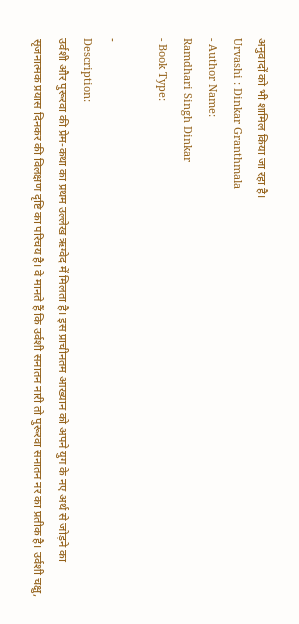अनुवादों को भी शामिल किया जा रहा है।
Urvashi : Dinkar Granthmala
- Author Name:
Ramdhari Singh Dinkar
- Book Type:

-
Description:
उर्वशी और पुरूरवा की प्रेम-कथा का प्रथम उल्लेख ऋग्वेद में मिलता है। इस प्राचीनतम आख्यान को अपने युग के नए अर्थ से जोड़ने का सृजनात्मक प्रयास दिनकर की विलक्षण दृष्टि का परिचय है। वे मानते हैं कि उर्वशी सनातन नारी तो पुरूरवा सनातन नर का प्रतीक है। उर्वशी चक्षु,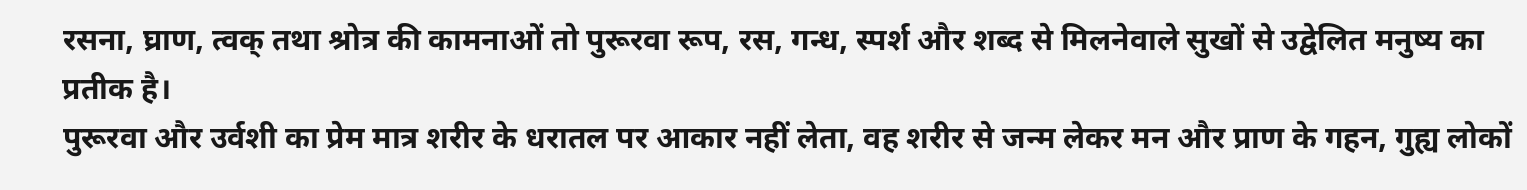रसना, घ्राण, त्वक् तथा श्रोत्र की कामनाओं तो पुरूरवा रूप, रस, गन्ध, स्पर्श और शब्द से मिलनेवाले सुखों से उद्वेलित मनुष्य का प्रतीक है।
पुरूरवा और उर्वशी का प्रेम मात्र शरीर के धरातल पर आकार नहीं लेता, वह शरीर से जन्म लेकर मन और प्राण के गहन, गुह्य लोकों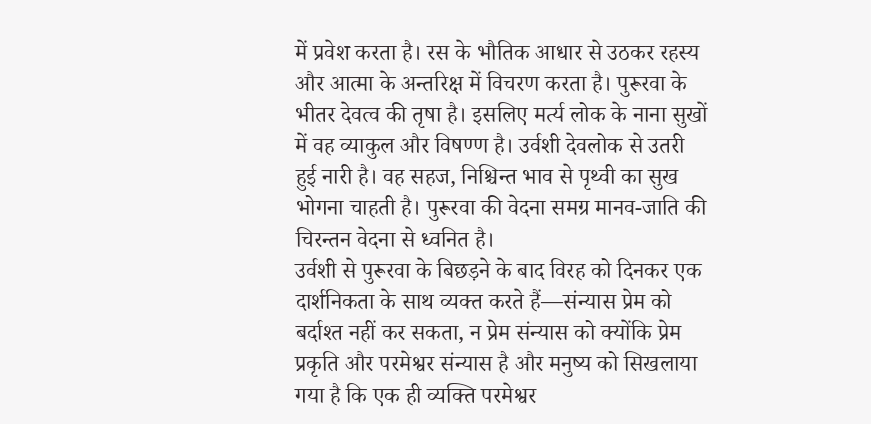में प्रवेश करता है। रस के भौतिक आधार से उठकर रहस्य और आत्मा के अन्तरिक्ष में विचरण करता है। पुरूरवा के भीतर देवत्व की तृषा है। इसलिए मर्त्य लोक के नाना सुखों में वह व्याकुल और विषण्ण है। उर्वशी देवलोक से उतरी हुई नारी है। वह सहज, निश्चिन्त भाव से पृथ्वी का सुख भोगना चाहती है। पुरूरवा की वेदना समग्र मानव-जाति की चिरन्तन वेदना से ध्वनित है।
उर्वशी से पुरूरवा के बिछड़ने के बाद विरह को दिनकर एक दार्शनिकता के साथ व्यक्त करते हैं—संन्यास प्रेम को बर्दाश्त नहीं कर सकता, न प्रेम संन्यास को क्योंकि प्रेम प्रकृति और परमेश्वर संन्यास है और मनुष्य को सिखलाया गया है कि एक ही व्यक्ति परमेश्वर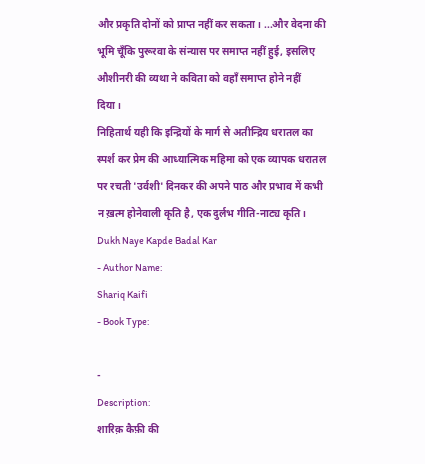और प्रकृति दोनों को प्राप्त नहीं कर सकता। ...और वेदना की भूमि चूँकि पुरूरवा के संन्यास पर समाप्त नहीं हुई, इसलिए औशीनरी की व्यथा ने कविता को वहाँ समाप्त होने नहीं दिया।
निहितार्थ यही कि इन्द्रियों के मार्ग से अतीन्द्रिय धरातल का स्पर्श कर प्रेम की आध्यात्मिक महिमा को एक व्यापक धरातल पर रचती 'उर्वशी' दिनकर की अपने पाठ और प्रभाव में कभी न ख़त्म होनेवाली कृति है, एक दुर्लभ गीति-नाट्य कृति।
Dukh Naye Kapde Badal Kar
- Author Name:
Shariq Kaifi
- Book Type:

-
Description:
शारिक़ कैफ़ी की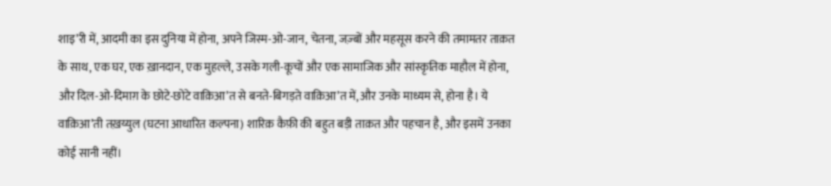शाइ’री में, आदमी का इस दुनिया में होना, अपने जिस्म-ओ-जान, चेतना, जज़्बों और महसूस करने की तमामतर ताक़त के साथ, एक घर, एक ख़ानदान, एक मुहल्ले, उसके गली-कूचों और एक सामाजिक और सांस्कृतिक माहौल में होना, और दिल-ओ-दिमाग़ के छोटे-छोटे वाक़िआ’त से बनते-बिगड़ते वाक़िआ’त में, और उनके माध्यम से, होना है। ये वाक़िआ’ती तख़य्युल (घटना आधारित कल्पना) शारिक़ कैफ़ी की बहुत बड़ी ताक़त और पहचान है, और इसमें उनका कोई सानी नहीं।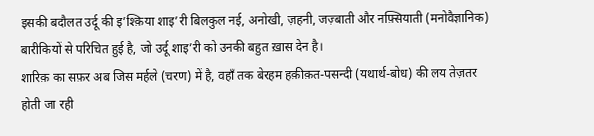इसकी बदौलत उर्दू की इ’श्क़िया शाइ’री बिलकुल नई, अनोखी, ज़हनी, जज़्बाती और नफ़्सियाती (मनोवैज्ञानिक) बारीकियों से परिचित हुई है, जो उर्दू शाइ’री को उनकी बहुत ख़ास देन है।
शारिक़ का सफ़र अब जिस मर्हले (चरण) में है, वहाँ तक बेरहम हक़ीक़त-पसन्दी (यथार्थ-बोध) की लय तेज़तर होती जा रही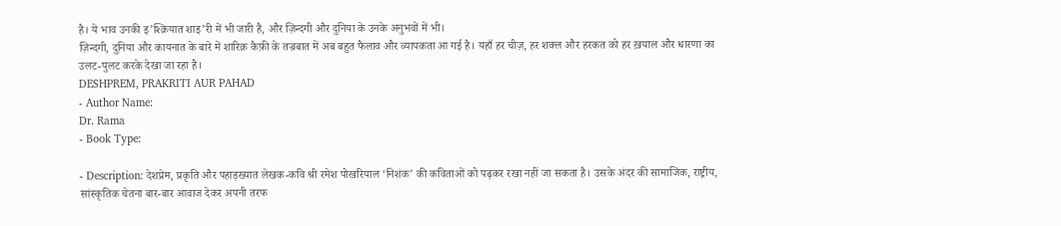है। ये भाव उनकी इ’श्क़ियात शाइ’री में भी जारी है, और ज़िन्दगी और दुनिया के उनके अनुभवों में भी।
ज़िन्दगी, दुनिया और कायनात के बारे में शारिक़ कैफ़ी के तज्रबात में अब बहुत फैलाव और व्यापकता आ गई है। यहाँ हर चीज़, हर शक्ल और हरकत को हर ख़याल और धारणा का उलट-पुलट करके देखा जा रहा है।
DESHPREM, PRAKRITI AUR PAHAD
- Author Name:
Dr. Rama
- Book Type:

- Description: देशप्रेम, प्रकृति और पहाड़ख्यात लेखक-कवि श्री रमेश पोखरियाल ‘निशंक’ की कविताओं को पढ़कर रखा नहीं जा सकता है। उसके अंदर की सामाजिक, राष्ट्रीय, सांस्कृतिक चेतना बार-बार आवाज देकर अपनी तरफ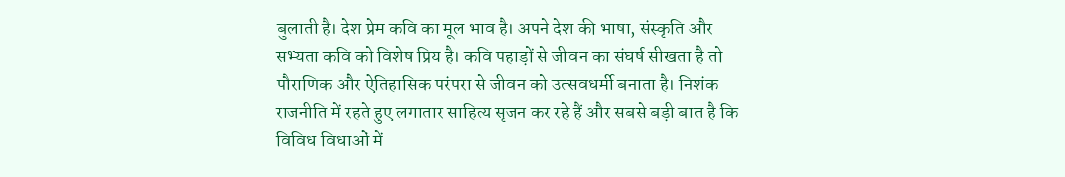बुलाती है। देश प्रेम कवि का मूल भाव है। अपने देश की भाषा, संस्कृति और सभ्यता कवि को विशेष प्रिय है। कवि पहाड़ों से जीवन का संघर्ष सीखता है तो पौराणिक और ऐतिहासिक परंपरा से जीवन को उत्सवधर्मी बनाता है। निशंक राजनीति में रहते हुए लगातार साहित्य सृजन कर रहे हैं और सबसे बड़ी बात है कि विविध विधाओं में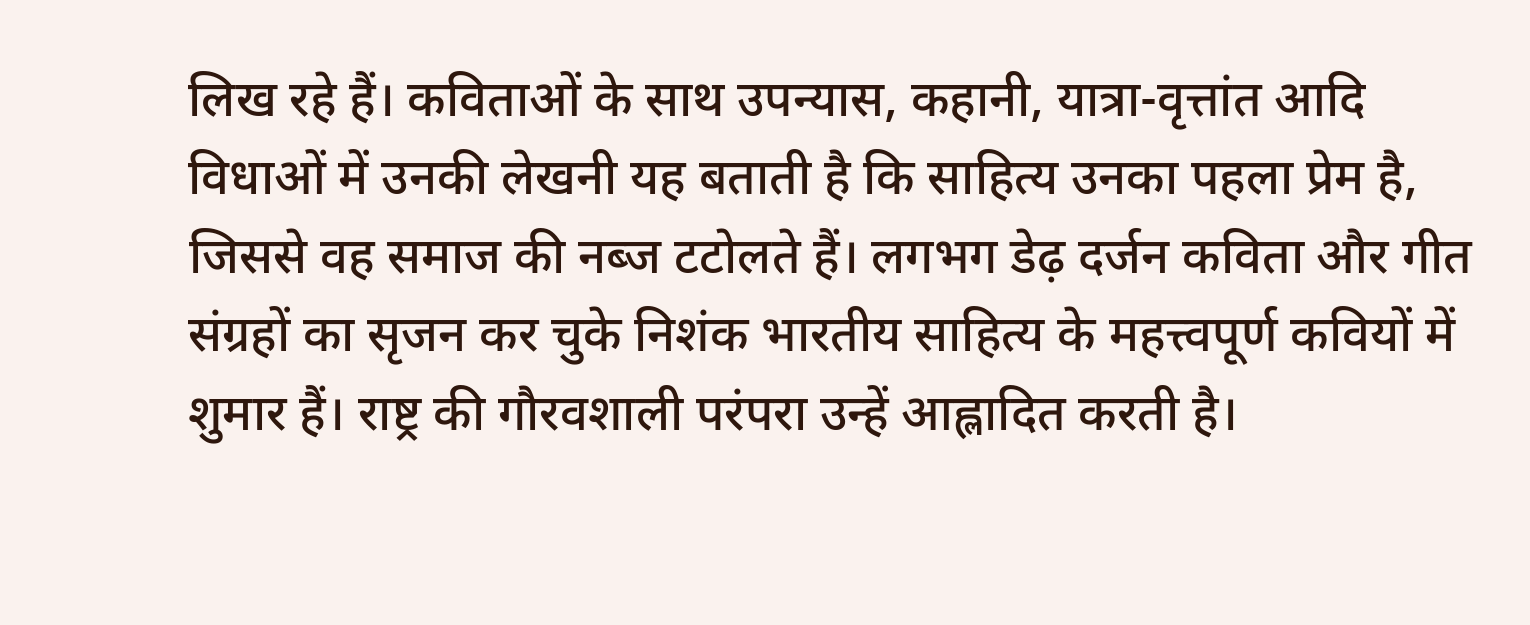लिख रहे हैं। कविताओं के साथ उपन्यास, कहानी, यात्रा-वृत्तांत आदि विधाओं में उनकी लेखनी यह बताती है कि साहित्य उनका पहला प्रेम है, जिससे वह समाज की नब्ज टटोलते हैं। लगभग डेढ़ दर्जन कविता और गीत संग्रहों का सृजन कर चुके निशंक भारतीय साहित्य के महत्त्वपूर्ण कवियों में शुमार हैं। राष्ट्र की गौरवशाली परंपरा उन्हें आह्लादित करती है।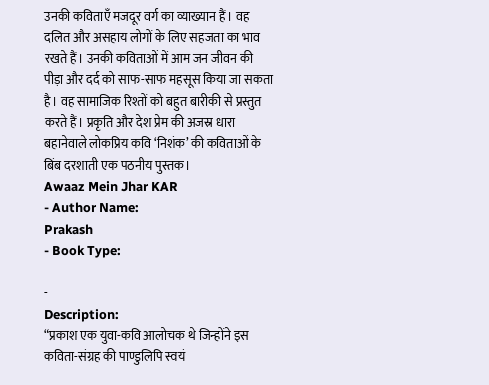उनकी कविताएँ मजदूर वर्ग का व्याख्यान हैं। वह दलित और असहाय लोगों के लिए सहजता का भाव रखते हैं। उनकी कविताओं में आम जन जीवन की पीड़ा और दर्द को साफ-साफ महसूस किया जा सकता है। वह सामाजिक रिश्तों को बहुत बारीकी से प्रस्तुत करते हैं। प्रकृति और देश प्रेम की अजस्र धारा बहानेवाले लोकप्रिय कवि ‘निशंक’ की कविताओं के बिंब दरशाती एक पठनीय पुस्तक।
Awaaz Mein Jhar KAR
- Author Name:
Prakash
- Book Type:

-
Description:
“प्रकाश एक युवा-कवि आलोचक थे जिन्होंने इस कविता-संग्रह की पाण्डुलिपि स्वयं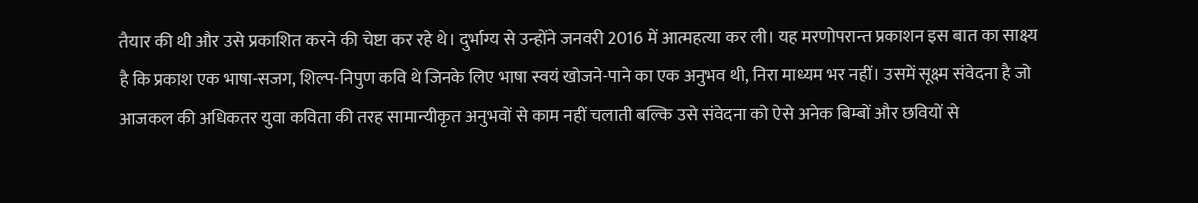तैयार की थी और उसे प्रकाशित करने की चेष्टा कर रहे थे। दुर्भाग्य से उन्होंने जनवरी 2016 में आत्महत्या कर ली। यह मरणोपरान्त प्रकाशन इस बात का साक्ष्य है कि प्रकाश एक भाषा-सजग, शिल्प-निपुण कवि थे जिनके लिए भाषा स्वयं खोजने-पाने का एक अनुभव थी, निरा माध्यम भर नहीं। उसमें सूक्ष्म संवेदना है जो आजकल की अधिकतर युवा कविता की तरह सामान्यीकृत अनुभवों से काम नहीं चलाती बल्कि उसे संवेदना को ऐसे अनेक बिम्बों और छवियों से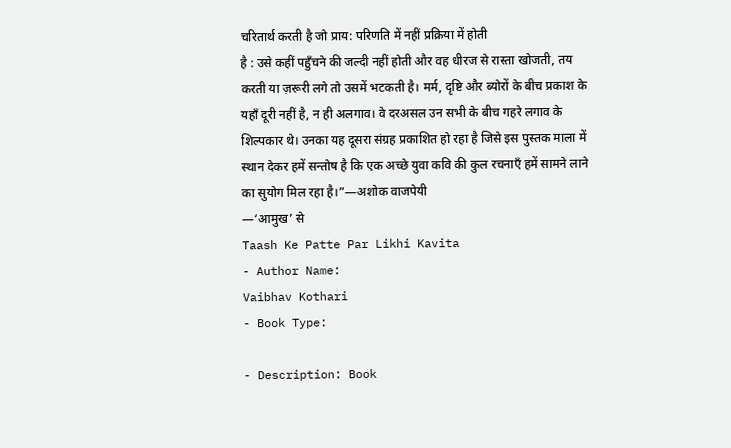चरितार्थ करती है जो प्राय: परिणति में नहीं प्रक्रिया में होती
है : उसे कहीं पहुँचने की जल्दी नहीं होती और वह धीरज से रास्ता खोजती, तय करती या ज़रूरी लगे तो उसमें भटकती है। मर्म, दृष्टि और ब्योरों के बीच प्रकाश के यहाँ दूरी नहीं है, न ही अलगाव। वे दरअसल उन सभी के बीच गहरे लगाव के शिल्पकार थे। उनका यह दूसरा संग्रह प्रकाशित हो रहा है जिसे इस पुस्तक माला में स्थान देकर हमें सन्तोष है कि एक अच्छे युवा कवि की कुल रचनाएँ हमें सामने लाने का सुयोग मिल रहा है।”—अशोक वाजपेयी
—‘आमुख’ से
Taash Ke Patte Par Likhi Kavita
- Author Name:
Vaibhav Kothari
- Book Type:

- Description: Book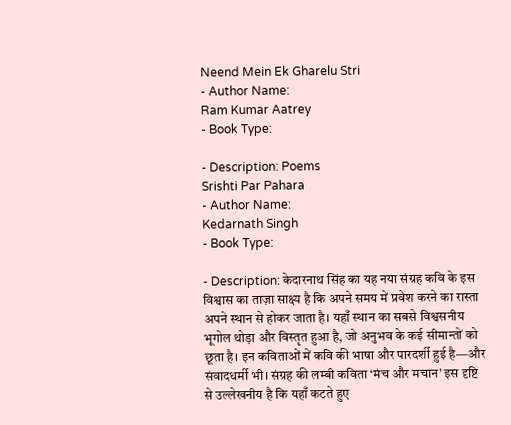Neend Mein Ek Gharelu Stri
- Author Name:
Ram Kumar Aatrey
- Book Type:

- Description: Poems
Srishti Par Pahara
- Author Name:
Kedarnath Singh
- Book Type:

- Description: केदारनाथ सिंह का यह नया संग्रह कवि के इस विश्वास का ताज़ा साक्ष्य है कि अपने समय में प्रवेश करने का रास्ता अपने स्थान से होकर जाता है। यहाँ स्थान का सबसे विश्वसनीय भूगोल थोड़ा और विस्तृत हुआ है, जो अनुभव के कई सीमान्तों को छूता है। इन कविताओं में कवि की भाषा और पारदर्शी हुई है—और संवादधर्मी भी। संग्रह की लम्बी कविता ‘मंच और मचान’ इस दृष्टि से उल्लेखनीय है कि यहाँ कटते हुए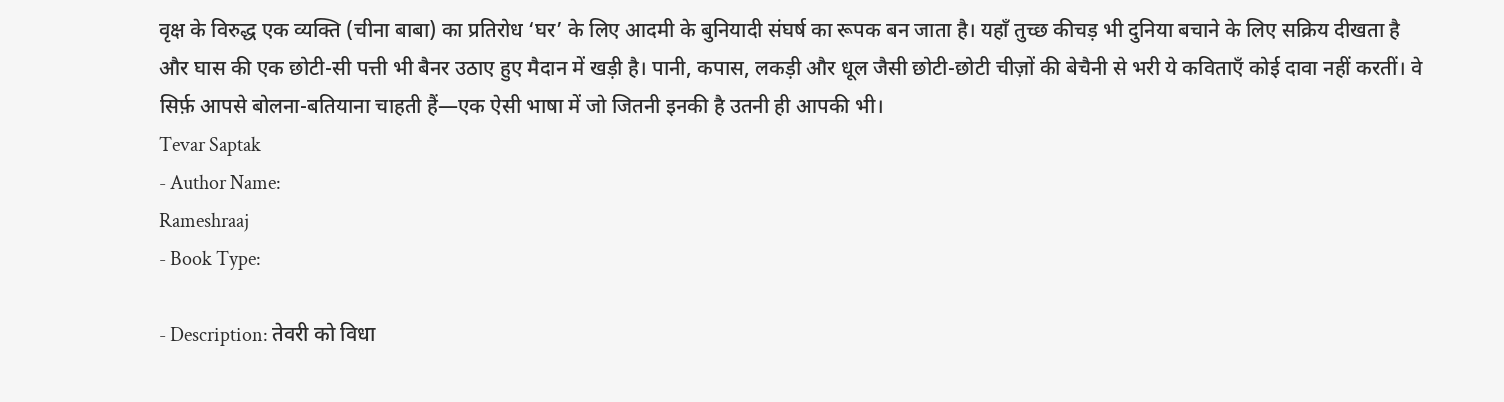वृक्ष के विरुद्ध एक व्यक्ति (चीना बाबा) का प्रतिरोध ‘घर’ के लिए आदमी के बुनियादी संघर्ष का रूपक बन जाता है। यहाँ तुच्छ कीचड़ भी दुनिया बचाने के लिए सक्रिय दीखता है और घास की एक छोटी-सी पत्ती भी बैनर उठाए हुए मैदान में खड़ी है। पानी, कपास, लकड़ी और धूल जैसी छोटी-छोटी चीज़ों की बेचैनी से भरी ये कविताएँ कोई दावा नहीं करतीं। वे सिर्फ़ आपसे बोलना-बतियाना चाहती हैं—एक ऐसी भाषा में जो जितनी इनकी है उतनी ही आपकी भी।
Tevar Saptak
- Author Name:
Rameshraaj
- Book Type:

- Description: तेवरी को विधा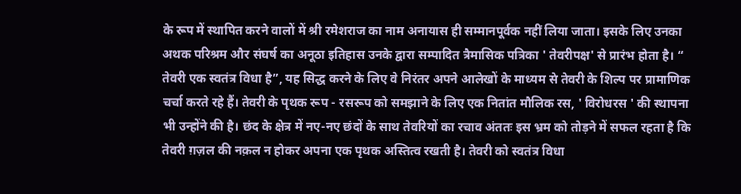के रूप में स्थापित करने वालों में श्री रमेशराज का नाम अनायास ही सम्मानपूर्वक नहीं लिया जाता। इसके लिए उनका अथक परिश्रम और संघर्ष का अनूठा इतिहास उनके द्वारा सम्पादित त्रैमासिक पत्रिका ' तेवरीपक्ष' से प्रारंभ होता है। “ तेवरी एक स्वतंत्र विधा है”, यह सिद्ध करने के लिए वे निरंतर अपने आलेखों के माध्यम से तेवरी के शिल्प पर प्रामाणिक चर्चा करते रहे हैं। तेवरी के पृथक रूप - रसरूप को समझाने के लिए एक नितांत मौलिक रस, ' विरोधरस ' की स्थापना भी उन्होंने की है। छंद के क्षेत्र में नए-नए छंदों के साथ तेवरियों का रचाव अंततः इस भ्रम को तोड़ने में सफल रहता है कि तेवरी ग़ज़ल की नक़ल न होकर अपना एक पृथक अस्तित्व रखती है। तेवरी को स्वतंत्र विधा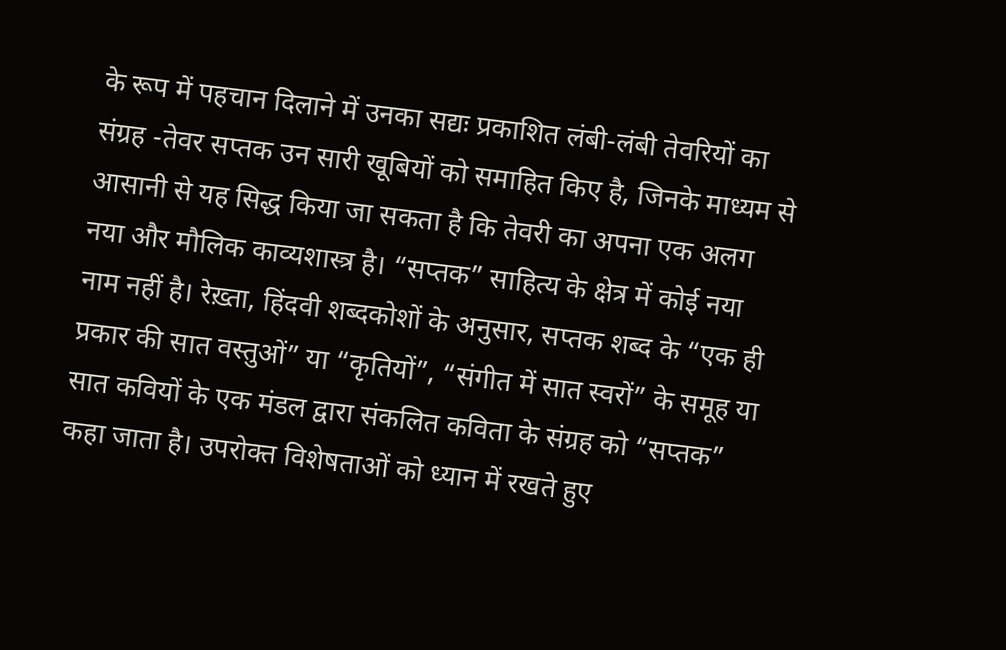के रूप में पहचान दिलाने में उनका सद्यः प्रकाशित लंबी-लंबी तेवरियों का संग्रह -तेवर सप्तक उन सारी खूबियों को समाहित किए है, जिनके माध्यम से आसानी से यह सिद्ध किया जा सकता है कि तेवरी का अपना एक अलग नया और मौलिक काव्यशास्त्र है। “सप्तक” साहित्य के क्षेत्र में कोई नया नाम नहीं है। रेख़्ता, हिंदवी शब्दकोशों के अनुसार, सप्तक शब्द के “एक ही प्रकार की सात वस्तुओं” या “कृतियों”, “संगीत में सात स्वरों” के समूह या सात कवियों के एक मंडल द्वारा संकलित कविता के संग्रह को “सप्तक” कहा जाता है। उपरोक्त विशेषताओं को ध्यान में रखते हुए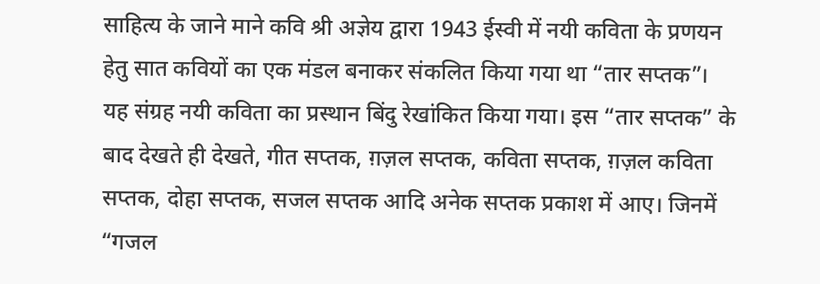साहित्य के जाने माने कवि श्री अज्ञेय द्वारा 1943 ईस्वी में नयी कविता के प्रणयन हेतु सात कवियों का एक मंडल बनाकर संकलित किया गया था “तार सप्तक”। यह संग्रह नयी कविता का प्रस्थान बिंदु रेखांकित किया गया। इस “तार सप्तक” के बाद देखते ही देखते, गीत सप्तक, ग़ज़ल सप्तक, कविता सप्तक, ग़ज़ल कविता सप्तक, दोहा सप्तक, सजल सप्तक आदि अनेक सप्तक प्रकाश में आए। जिनमें “गजल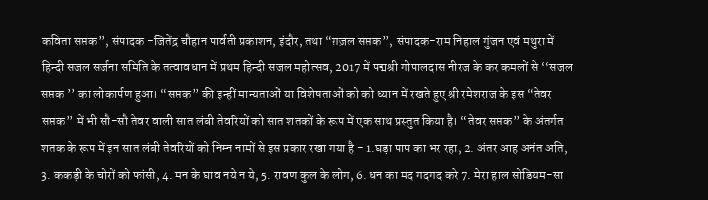कविता सप्तक”, संपादक -जितेंद्र चौहान पार्वती प्रकाशन, इंदौर, तथा “ग़ज़ल सप्तक”, संपादक-राम निहाल गुंजन एवं मथुरा में हिन्दी सजल सर्जना समिति के तत्वावधान में प्रथम हिन्दी सजल महोत्सव, 2017 में पद्मश्री गोपालदास नीरज के कर कमलों से ‘‘सजल सप्तक ’’ का लोकार्पण हुआ। “सप्तक” की इन्हीं मान्यताओं या विशेषताओं को को ध्यान में रखते हुए श्री रमेशराज के इस “तेवर सप्तक” में भी सौ-सौ तेवर वाली सात लंबी तेवरियों को सात शतकों के रूप में एक साथ प्रस्तुत किया है। “तेवर सप्तक” के अंतर्गत शतक के रूप में इन सात लंबी तेवरियों को निम्न नामों से इस प्रकार रखा गया है - 1.घड़ा पाप का भर रहा, 2. अंतर आह अनंत अति, 3. ककड़ी के चोरों को फांसी, 4. मन के घाव नये न ये, 5. रावण कुल के लोग, 6. धन का मद गदगद करे 7. मेरा हाल सोडियम-सा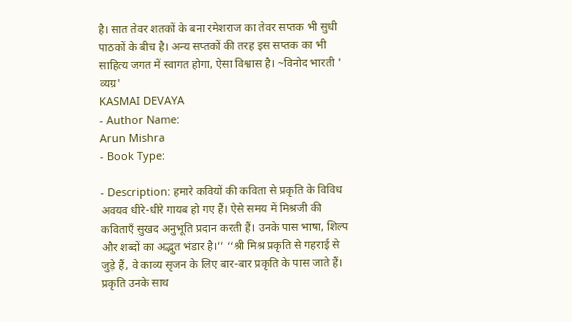है। सात तेवर शतकों के बना रमेशराज का तेवर सप्तक भी सुधी पाठकों के बीच है। अन्य सप्तकों की तरह इस सप्तक का भी साहित्य जगत में स्वागत होगा, ऐसा विश्वास है। ~विनोद भारती ' व्यग्र'
KASMAI DEVAYA
- Author Name:
Arun Mishra
- Book Type:

- Description: हमारे कवियों की कविता से प्रकृति के विविध अवयव धीरे-धीरे गायब हो गए हैं। ऐसे समय में मिश्रजी की कविताएँ सुखद अनुभूति प्रदान करती हैं। उनके पास भाषा, शिल्प और शब्दों का अद्भुत भंडार है।’’ ‘‘श्री मिश्र प्रकृति से गहराई से जुड़े हैं, वे काव्य सृजन के लिए बार-बार प्रकृति के पास जाते हैं। प्रकृति उनके साथ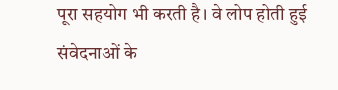पूरा सहयोग भी करती है। वे लोप होती हुई संवेदनाओं के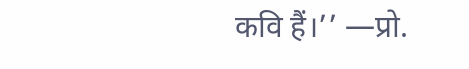कवि हैं।’’ —प्रो.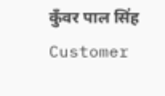कुँवर पाल सिंह
Customer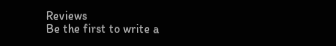Reviews
Be the first to write a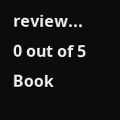review...
0 out of 5
Book